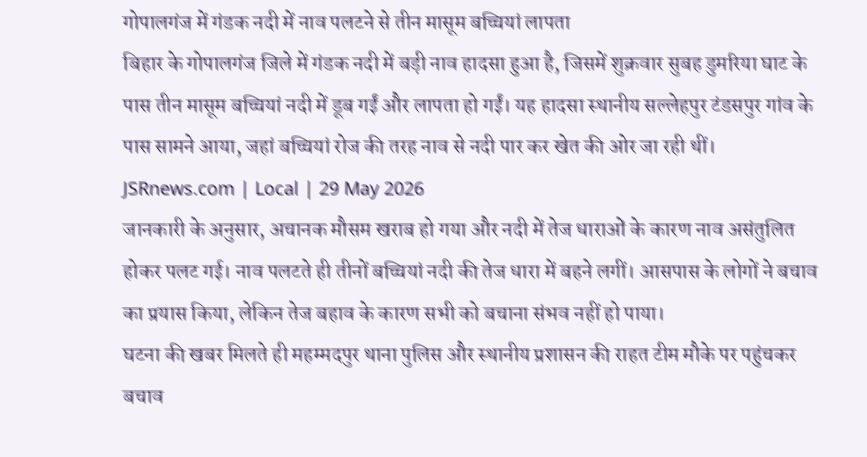गोपालगंज में गंडक नदी में नाव पलटने से तीन मासूम बच्चियां लापता
बिहार के गोपालगंज जिले में गंडक नदी में बड़ी नाव हादसा हुआ है, जिसमें शुक्रवार सुबह डुमरिया घाट के पास तीन मासूम बच्चियां नदी में डूब गईं और लापता हो गईं। यह हादसा स्थानीय सल्लेहपुर टंडसपुर गांव के पास सामने आया, जहां बच्चियां रोज की तरह नाव से नदी पार कर खेत की ओर जा रही थीं।
JSRnews.com | Local | 29 May 2026
जानकारी के अनुसार, अचानक मौसम खराब हो गया और नदी में तेज धाराओं के कारण नाव असंतुलित होकर पलट गई। नाव पलटते ही तीनों बच्चियां नदी की तेज धारा में बहने लगीं। आसपास के लोगों ने बचाव का प्रयास किया, लेकिन तेज बहाव के कारण सभी को बचाना संभव नहीं हो पाया।
घटना की खबर मिलते ही महम्मदपुर थाना पुलिस और स्थानीय प्रशासन की राहत टीम मौके पर पहुंचकर बचाव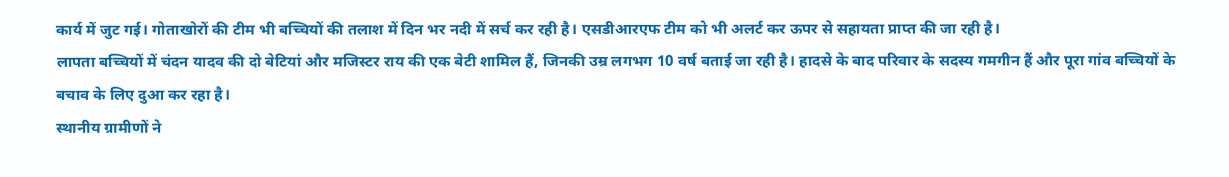कार्य में जुट गई। गोताखोरों की टीम भी बच्चियों की तलाश में दिन भर नदी में सर्च कर रही है। एसडीआरएफ टीम को भी अलर्ट कर ऊपर से सहायता प्राप्त की जा रही है।
लापता बच्चियों में चंदन यादव की दो बेटियां और मजिस्टर राय की एक बेटी शामिल हैं, जिनकी उम्र लगभग 10 वर्ष बताई जा रही है। हादसे के बाद परिवार के सदस्य गमगीन हैं और पूरा गांव बच्चियों के बचाव के लिए दुआ कर रहा है।
स्थानीय ग्रामीणों ने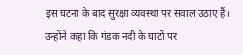इस घटना के बाद सुरक्षा व्यवस्था पर सवाल उठाए हैं। उन्होंने कहा कि गंडक नदी के घाटों पर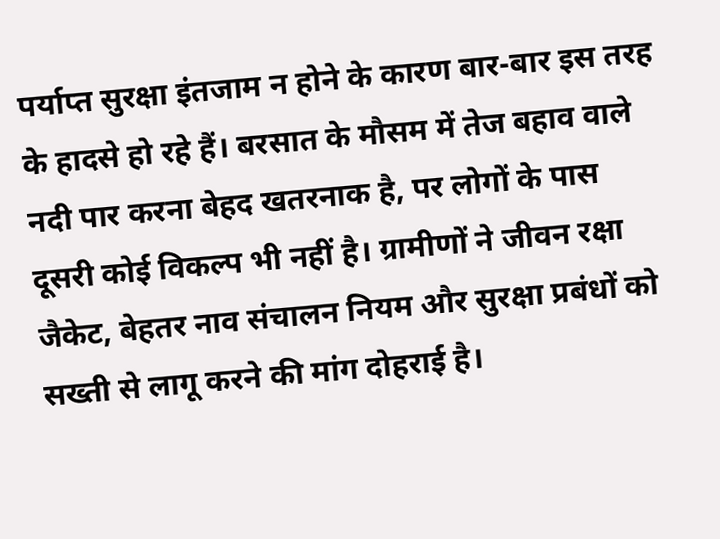पर्याप्त सुरक्षा इंतजाम न होने के कारण बार-बार इस तरह के हादसे हो रहे हैं। बरसात के मौसम में तेज बहाव वाले नदी पार करना बेहद खतरनाक है, पर लोगों के पास दूसरी कोई विकल्प भी नहीं है। ग्रामीणों ने जीवन रक्षा जैकेट, बेहतर नाव संचालन नियम और सुरक्षा प्रबंधों को सख्ती से लागू करने की मांग दोहराई है।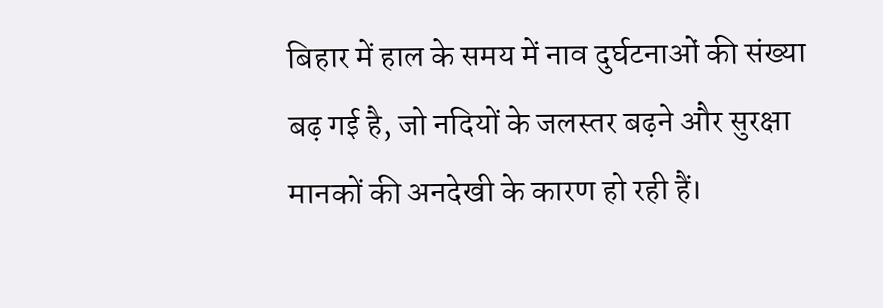बिहार में हाल के समय में नाव दुर्घटनाओं की संख्या बढ़ गई है, जो नदियों के जलस्तर बढ़ने और सुरक्षा मानकों की अनदेखी के कारण हो रही हैं।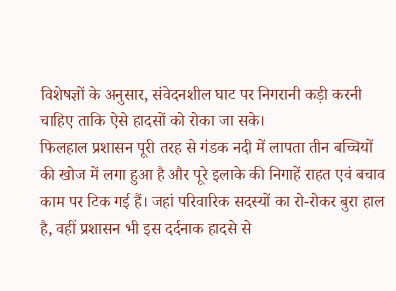विशेषज्ञों के अनुसार, संवेदनशील घाट पर निगरानी कड़ी करनी चाहिए ताकि ऐसे हादसों को रोका जा सके।
फिलहाल प्रशासन पूरी तरह से गंडक नदी में लापता तीन बच्चियों की खोज में लगा हुआ है और पूरे इलाके की निगाहें राहत एवं बचाव काम पर टिक गई हैं। जहां परिवारिक सदस्यों का रो-रोकर बुरा हाल है, वहीं प्रशासन भी इस दर्दनाक हादसे से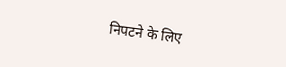निपटने के लिए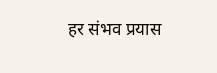हर संभव प्रयास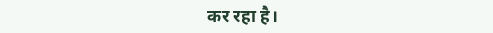कर रहा है।